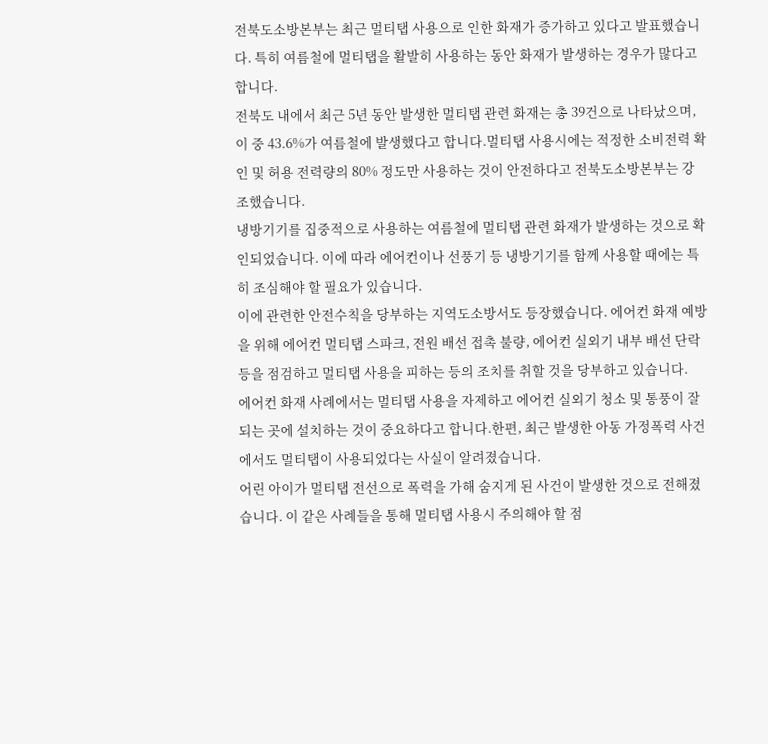전북도소방본부는 최근 멀티탭 사용으로 인한 화재가 증가하고 있다고 발표했습니다. 특히 여름철에 멀티탭을 활발히 사용하는 동안 화재가 발생하는 경우가 많다고 합니다.
전북도 내에서 최근 5년 동안 발생한 멀티탭 관련 화재는 총 39건으로 나타났으며, 이 중 43.6%가 여름철에 발생했다고 합니다.멀티탭 사용시에는 적정한 소비전력 확인 및 허용 전력량의 80% 정도만 사용하는 것이 안전하다고 전북도소방본부는 강조했습니다.
냉방기기를 집중적으로 사용하는 여름철에 멀티탭 관련 화재가 발생하는 것으로 확인되었습니다. 이에 따라 에어컨이나 선풍기 등 냉방기기를 함께 사용할 때에는 특히 조심해야 할 필요가 있습니다.
이에 관련한 안전수칙을 당부하는 지역도소방서도 등장했습니다. 에어컨 화재 예방을 위해 에어컨 멀티탭 스파크, 전원 배선 접촉 불량, 에어컨 실외기 내부 배선 단락 등을 점검하고 멀티탭 사용을 피하는 등의 조치를 취할 것을 당부하고 있습니다.
에어컨 화재 사례에서는 멀티탭 사용을 자제하고 에어컨 실외기 청소 및 통풍이 잘 되는 곳에 설치하는 것이 중요하다고 합니다.한편, 최근 발생한 아동 가정폭력 사건에서도 멀티탭이 사용되었다는 사실이 알려졌습니다.
어린 아이가 멀티탭 전선으로 폭력을 가해 숨지게 된 사건이 발생한 것으로 전해졌습니다. 이 같은 사례들을 통해 멀티탭 사용시 주의해야 할 점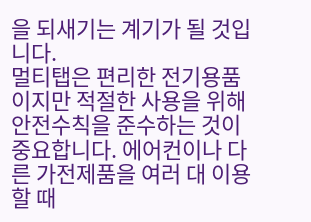을 되새기는 계기가 될 것입니다.
멀티탭은 편리한 전기용품이지만 적절한 사용을 위해 안전수칙을 준수하는 것이 중요합니다. 에어컨이나 다른 가전제품을 여러 대 이용할 때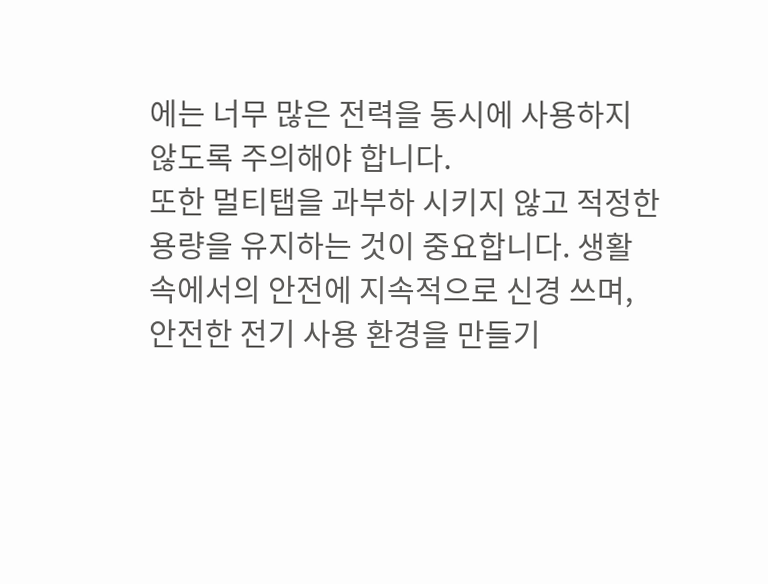에는 너무 많은 전력을 동시에 사용하지 않도록 주의해야 합니다.
또한 멀티탭을 과부하 시키지 않고 적정한 용량을 유지하는 것이 중요합니다. 생활 속에서의 안전에 지속적으로 신경 쓰며, 안전한 전기 사용 환경을 만들기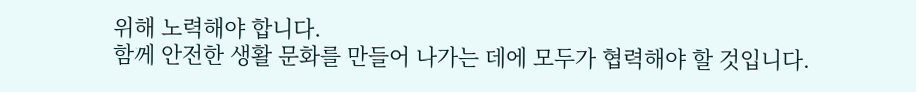위해 노력해야 합니다.
함께 안전한 생활 문화를 만들어 나가는 데에 모두가 협력해야 할 것입니다.